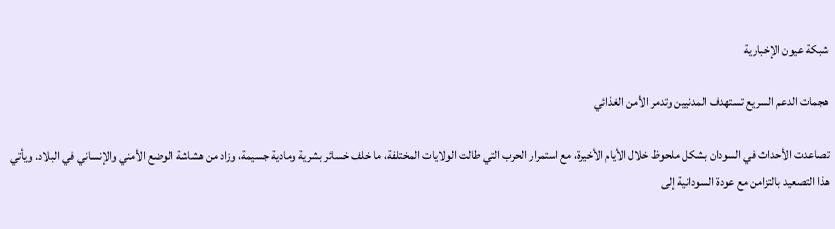شبكة عيون الإخبارية

هجمات الدعم السريع تستهدف المدنيين وتدمر الأمن الغذائي

تصاعدت الأحداث في السودان بشكل ملحوظ خلال الأيام الأخيرة، مع استمرار الحرب التي طالت الولايات المختلفة، ما خلف خسائر بشرية ومادية جسيمة، وزاد من هشاشة الوضع الأمني والإنساني في البلاد. ويأتي هذا التصعيد بالتزامن مع عودة السودانية إلى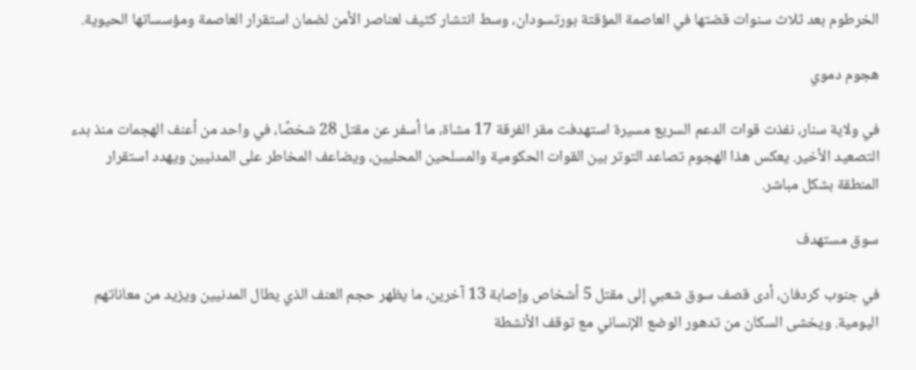الخرطوم بعد ثلاث سنوات قضتها في العاصمة المؤقتة بورتسودان، وسط انتشار كثيف لعناصر الأمن لضمان استقرار العاصمة ومؤسساتها الحيوية.

هجوم دموي

في ولاية سنار، نفذت قوات الدعم السريع مسيرة استهدفت مقر الفرقة 17 مشاة، ما أسفر عن مقتل 28 شخصًا، في واحد من أعنف الهجمات منذ بدء التصعيد الأخير. يعكس هذا الهجوم تصاعد التوتر بين القوات الحكومية والمسلحين المحليين، ويضاعف المخاطر على المدنيين ويهدد استقرار المنطقة بشكل مباشر.

سوق مستهدف

في جنوب كردفان، أدى قصف سوق شعبي إلى مقتل 5 أشخاص وإصابة 13 آخرين، ما يظهر حجم العنف الذي يطال المدنيين ويزيد من معاناتهم اليومية. ويخشى السكان من تدهور الوضع الإنساني مع توقف الأنشطة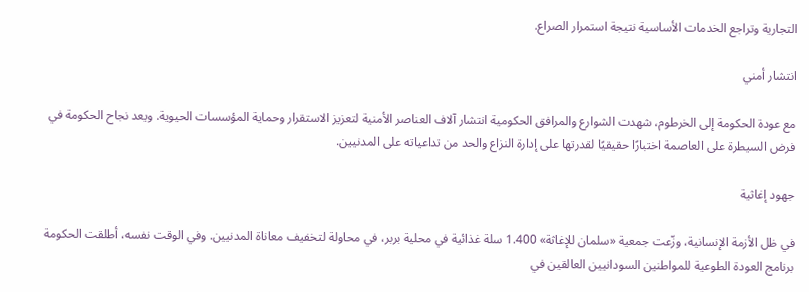التجارية وتراجع الخدمات الأساسية نتيجة استمرار الصراع.

انتشار أمني

مع عودة الحكومة إلى الخرطوم، شهدت الشوارع والمرافق الحكومية انتشار آلاف العناصر الأمنية لتعزيز الاستقرار وحماية المؤسسات الحيوية. ويعد نجاح الحكومة في فرض السيطرة على العاصمة اختبارًا حقيقيًا لقدرتها على إدارة النزاع والحد من تداعياته على المدنيين.

جهود إغاثية

في ظل الأزمة الإنسانية، وزّعت جمعية «سلمان للإغاثة» 1.400 سلة غذائية في محلية بربر، في محاولة لتخفيف معاناة المدنيين. وفي الوقت نفسه، أطلقت الحكومة برنامج العودة الطوعية للمواطنين السودانيين العالقين في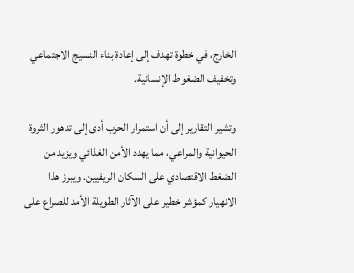الخارج، في خطوة تهدف إلى إعادة بناء النسيج الاجتماعي وتخفيف الضغوط الإنسانية.

وتشير التقارير إلى أن استمرار الحرب أدى إلى تدهور الثروة الحيوانية والمراعي، مما يهدد الأمن الغذائي ويزيد من الضغط الاقتصادي على السكان الريفيين. ويبرز هذا الانهيار كمؤشر خطير على الآثار الطويلة الأمد للصراع على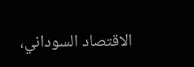الاقتصاد السوداني،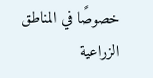خصوصًا في المناطق الزراعية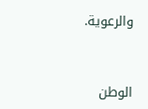والرعوية.


الوطن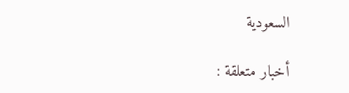السعودية

أخبار متعلقة :